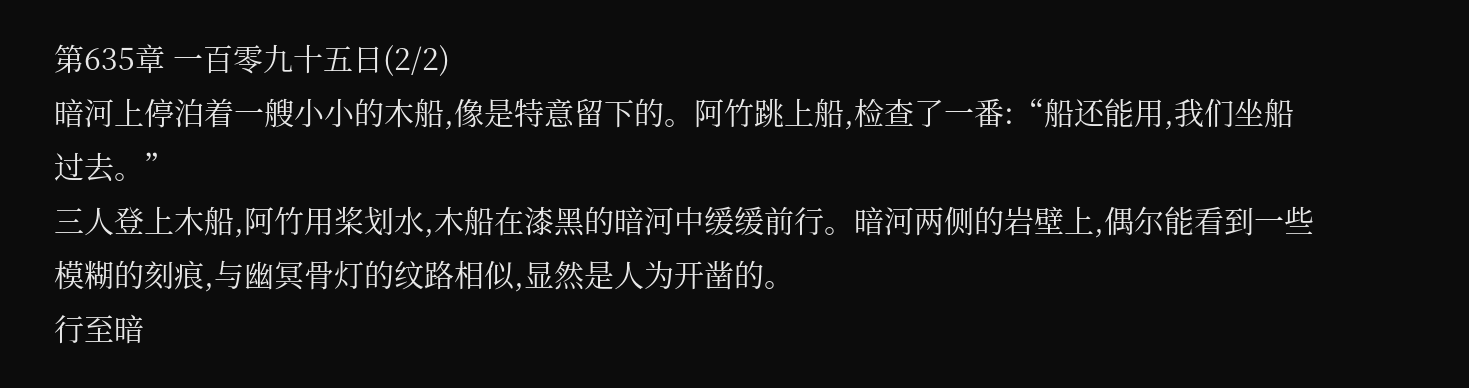第635章 一百零九十五日(2/2)
暗河上停泊着一艘小小的木船,像是特意留下的。阿竹跳上船,检查了一番:“船还能用,我们坐船过去。”
三人登上木船,阿竹用桨划水,木船在漆黑的暗河中缓缓前行。暗河两侧的岩壁上,偶尔能看到一些模糊的刻痕,与幽冥骨灯的纹路相似,显然是人为开凿的。
行至暗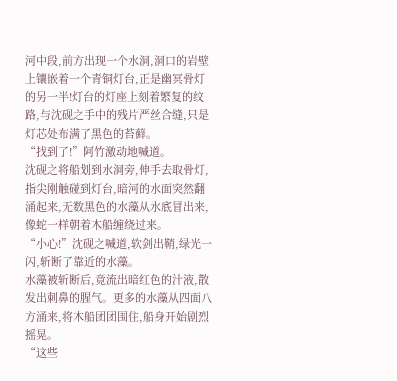河中段,前方出现一个水洞,洞口的岩壁上镶嵌着一个青铜灯台,正是幽冥骨灯的另一半!灯台的灯座上刻着繁复的纹路,与沈砚之手中的残片严丝合缝,只是灯芯处布满了黑色的苔藓。
“找到了!”阿竹激动地喊道。
沈砚之将船划到水洞旁,伸手去取骨灯,指尖刚触碰到灯台,暗河的水面突然翻涌起来,无数黑色的水藻从水底冒出来,像蛇一样朝着木船缠绕过来。
“小心!”沈砚之喊道,软剑出鞘,绿光一闪,斩断了靠近的水藻。
水藻被斩断后,竟流出暗红色的汁液,散发出刺鼻的腥气。更多的水藻从四面八方涌来,将木船团团围住,船身开始剧烈摇晃。
“这些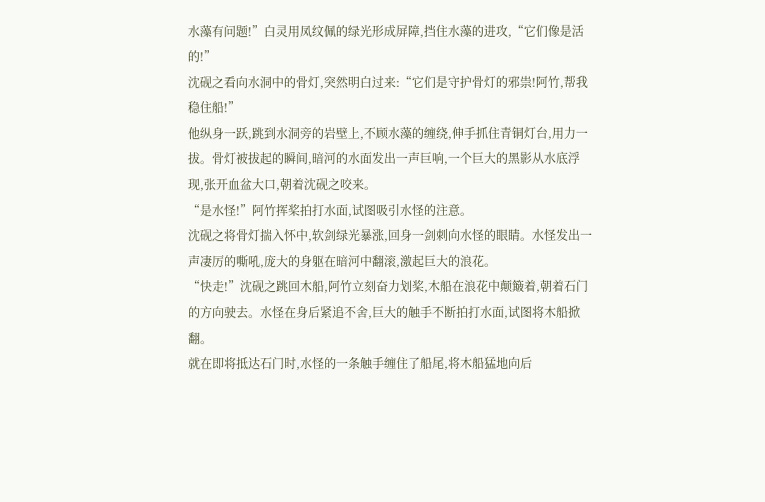水藻有问题!”白灵用凤纹佩的绿光形成屏障,挡住水藻的进攻,“它们像是活的!”
沈砚之看向水洞中的骨灯,突然明白过来:“它们是守护骨灯的邪祟!阿竹,帮我稳住船!”
他纵身一跃,跳到水洞旁的岩壁上,不顾水藻的缠绕,伸手抓住青铜灯台,用力一拔。骨灯被拔起的瞬间,暗河的水面发出一声巨响,一个巨大的黑影从水底浮现,张开血盆大口,朝着沈砚之咬来。
“是水怪!”阿竹挥桨拍打水面,试图吸引水怪的注意。
沈砚之将骨灯揣入怀中,软剑绿光暴涨,回身一剑刺向水怪的眼睛。水怪发出一声凄厉的嘶吼,庞大的身躯在暗河中翻滚,激起巨大的浪花。
“快走!”沈砚之跳回木船,阿竹立刻奋力划桨,木船在浪花中颠簸着,朝着石门的方向驶去。水怪在身后紧追不舍,巨大的触手不断拍打水面,试图将木船掀翻。
就在即将抵达石门时,水怪的一条触手缠住了船尾,将木船猛地向后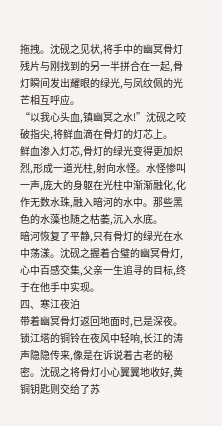拖拽。沈砚之见状,将手中的幽冥骨灯残片与刚找到的另一半拼合在一起,骨灯瞬间发出耀眼的绿光,与凤纹佩的光芒相互呼应。
“以我心头血,镇幽冥之水!”沈砚之咬破指尖,将鲜血滴在骨灯的灯芯上。
鲜血渗入灯芯,骨灯的绿光变得更加炽烈,形成一道光柱,射向水怪。水怪惨叫一声,庞大的身躯在光柱中渐渐融化,化作无数水珠,融入暗河的水中。那些黑色的水藻也随之枯萎,沉入水底。
暗河恢复了平静,只有骨灯的绿光在水中荡漾。沈砚之握着合璧的幽冥骨灯,心中百感交集,父亲一生追寻的目标,终于在他手中实现。
四、寒江夜泊
带着幽冥骨灯返回地面时,已是深夜。锁江塔的铜铃在夜风中轻响,长江的涛声隐隐传来,像是在诉说着古老的秘密。沈砚之将骨灯小心翼翼地收好,黄铜钥匙则交给了苏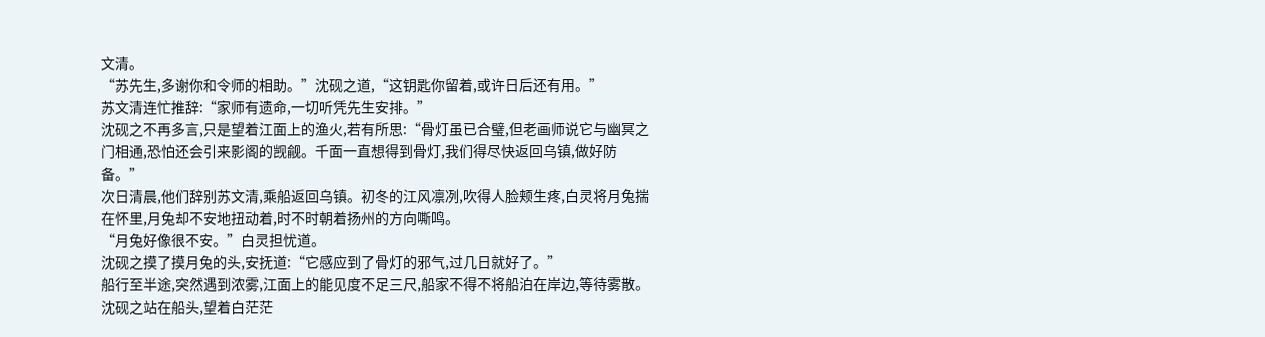文清。
“苏先生,多谢你和令师的相助。”沈砚之道,“这钥匙你留着,或许日后还有用。”
苏文清连忙推辞:“家师有遗命,一切听凭先生安排。”
沈砚之不再多言,只是望着江面上的渔火,若有所思:“骨灯虽已合璧,但老画师说它与幽冥之门相通,恐怕还会引来影阁的觊觎。千面一直想得到骨灯,我们得尽快返回乌镇,做好防备。”
次日清晨,他们辞别苏文清,乘船返回乌镇。初冬的江风凛冽,吹得人脸颊生疼,白灵将月兔揣在怀里,月兔却不安地扭动着,时不时朝着扬州的方向嘶鸣。
“月兔好像很不安。”白灵担忧道。
沈砚之摸了摸月兔的头,安抚道:“它感应到了骨灯的邪气,过几日就好了。”
船行至半途,突然遇到浓雾,江面上的能见度不足三尺,船家不得不将船泊在岸边,等待雾散。沈砚之站在船头,望着白茫茫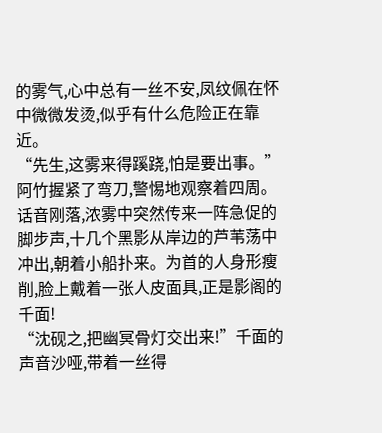的雾气,心中总有一丝不安,凤纹佩在怀中微微发烫,似乎有什么危险正在靠近。
“先生,这雾来得蹊跷,怕是要出事。”阿竹握紧了弯刀,警惕地观察着四周。
话音刚落,浓雾中突然传来一阵急促的脚步声,十几个黑影从岸边的芦苇荡中冲出,朝着小船扑来。为首的人身形瘦削,脸上戴着一张人皮面具,正是影阁的千面!
“沈砚之,把幽冥骨灯交出来!”千面的声音沙哑,带着一丝得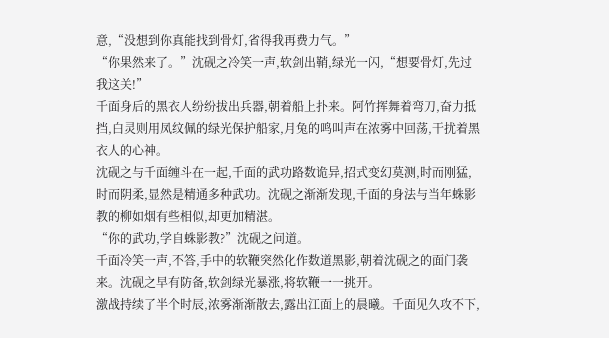意,“没想到你真能找到骨灯,省得我再费力气。”
“你果然来了。”沈砚之冷笑一声,软剑出鞘,绿光一闪,“想要骨灯,先过我这关!”
千面身后的黑衣人纷纷拔出兵器,朝着船上扑来。阿竹挥舞着弯刀,奋力抵挡,白灵则用凤纹佩的绿光保护船家,月兔的鸣叫声在浓雾中回荡,干扰着黑衣人的心神。
沈砚之与千面缠斗在一起,千面的武功路数诡异,招式变幻莫测,时而刚猛,时而阴柔,显然是精通多种武功。沈砚之渐渐发现,千面的身法与当年蛛影教的柳如烟有些相似,却更加精湛。
“你的武功,学自蛛影教?”沈砚之问道。
千面冷笑一声,不答,手中的软鞭突然化作数道黑影,朝着沈砚之的面门袭来。沈砚之早有防备,软剑绿光暴涨,将软鞭一一挑开。
激战持续了半个时辰,浓雾渐渐散去,露出江面上的晨曦。千面见久攻不下,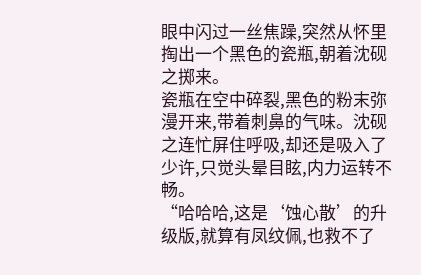眼中闪过一丝焦躁,突然从怀里掏出一个黑色的瓷瓶,朝着沈砚之掷来。
瓷瓶在空中碎裂,黑色的粉末弥漫开来,带着刺鼻的气味。沈砚之连忙屏住呼吸,却还是吸入了少许,只觉头晕目眩,内力运转不畅。
“哈哈哈,这是‘蚀心散’的升级版,就算有凤纹佩,也救不了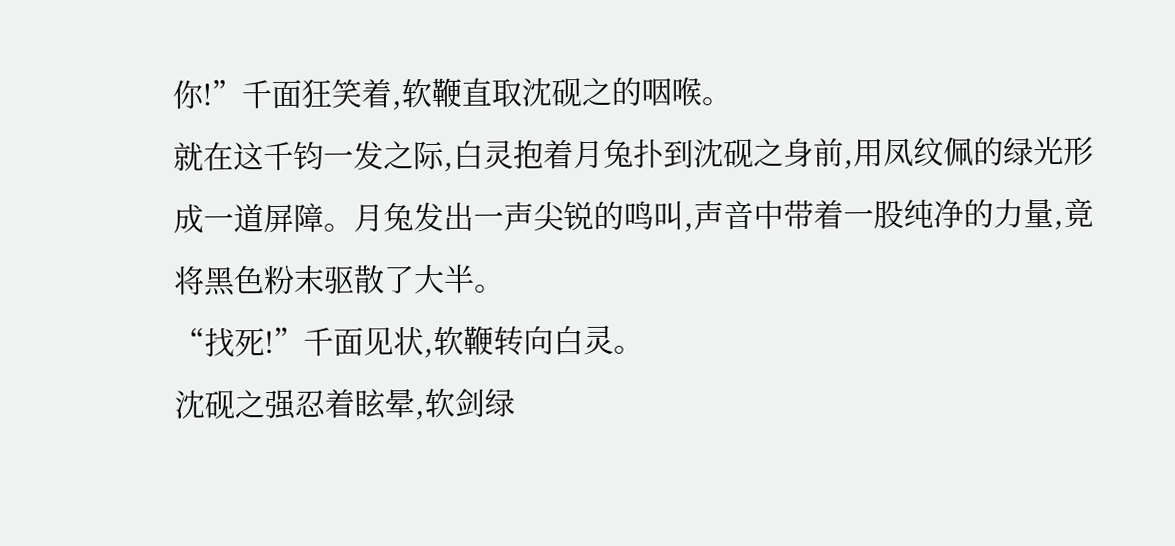你!”千面狂笑着,软鞭直取沈砚之的咽喉。
就在这千钧一发之际,白灵抱着月兔扑到沈砚之身前,用凤纹佩的绿光形成一道屏障。月兔发出一声尖锐的鸣叫,声音中带着一股纯净的力量,竟将黑色粉末驱散了大半。
“找死!”千面见状,软鞭转向白灵。
沈砚之强忍着眩晕,软剑绿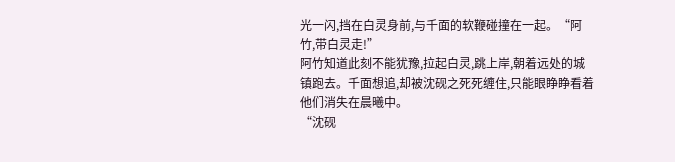光一闪,挡在白灵身前,与千面的软鞭碰撞在一起。“阿竹,带白灵走!”
阿竹知道此刻不能犹豫,拉起白灵,跳上岸,朝着远处的城镇跑去。千面想追,却被沈砚之死死缠住,只能眼睁睁看着他们消失在晨曦中。
“沈砚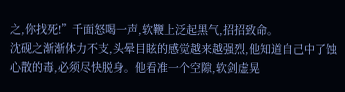之,你找死!”千面怒喝一声,软鞭上泛起黑气,招招致命。
沈砚之渐渐体力不支,头晕目眩的感觉越来越强烈,他知道自己中了蚀心散的毒,必须尽快脱身。他看准一个空隙,软剑虚晃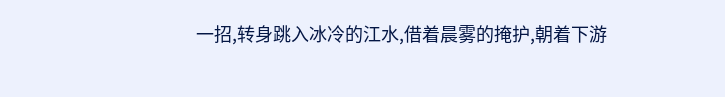一招,转身跳入冰冷的江水,借着晨雾的掩护,朝着下游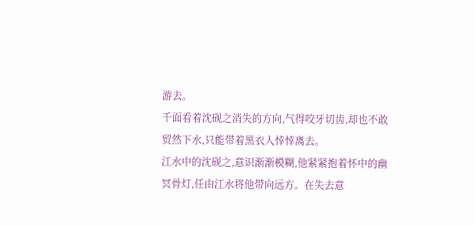游去。
千面看着沈砚之消失的方向,气得咬牙切齿,却也不敢贸然下水,只能带着黑衣人悻悻离去。
江水中的沈砚之,意识渐渐模糊,他紧紧抱着怀中的幽冥骨灯,任由江水将他带向远方。在失去意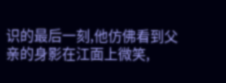识的最后一刻,他仿佛看到父亲的身影在江面上微笑,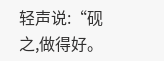轻声说:“砚之,做得好。